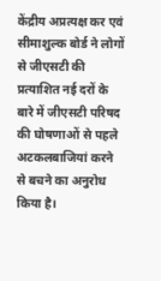केंद्रीय अप्रत्यक्ष कर एवं सीमाशुल्क बोर्ड ने लोगों से जीएसटी की प्रत्याशित नई दरों के बारे में जीएसटी परिषद की घोषणाओं से पहले अटकलबाजियां करने से बचने का अनुरोध किया है।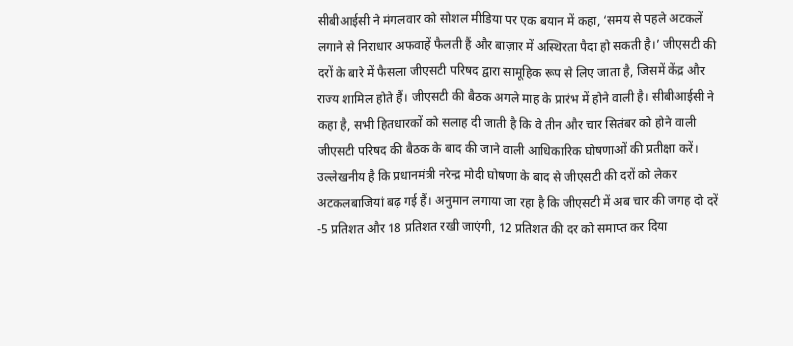सीबीआईसी ने मंगलवार को सोशल मीडिया पर एक बयान में कहा, ‘समय से पहले अटकलें लगाने से निराधार अफवाहें फैलती हैं और बाज़ार में अस्थिरता पैदा हो सकती है।’ जीएसटी की दरों के बारे में फैसला जीएसटी परिषद द्वारा सामूहिक रूप से लिए जाता है, जिसमें केंद्र और राज्य शामिल होते हैं। जीएसटी की बैठक अगले माह के प्रारंभ में होने वाली है। सीबीआईसी ने कहा है, सभी हितधारकों को सलाह दी जाती है कि वे तीन और चार सितंबर को होने वाली जीएसटी परिषद की बैठक के बाद की जाने वाली आधिकारिक घोषणाओं की प्रतीक्षा करें। उल्लेखनीय है कि प्रधानमंत्री नरेन्द्र मोदी घोषणा के बाद से जीएसटी की दरों को लेकर अटकलबाजियां बढ़ गई हैं। अनुमान लगाया जा रहा है कि जीएसटी में अब चार की जगह दो दरें -5 प्रतिशत और 18 प्रतिशत रखी जाएंगी, 12 प्रतिशत की दर को समाप्त कर दिया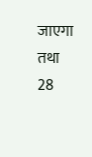जाएगा तथा 28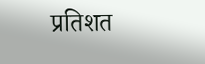प्रतिशत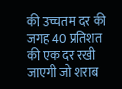की उच्चतम दर की जगह 40 प्रतिशत की एक दर रखी जाएगी जो शराब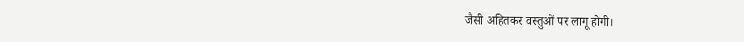जैसी अहितकर वस्तुओं पर लागू होगी।